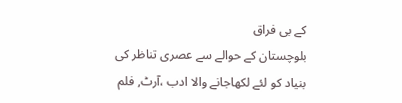کے بی فراق
بلوچستان کے حوالے سے عصری تناظر کی بنیاد کو لئے لکھاجانے والا ادب ،آرٹ, فلم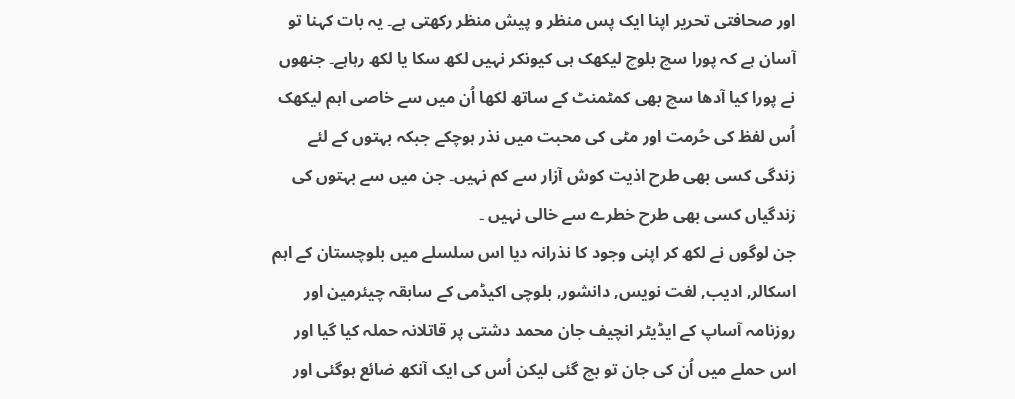اور صحافتی تحریر اپنا ایک پس منظر و پیش منظر رکھتی ہے۔ یہ بات کہنا تو آسان ہے کہ پورا سچ بلوچ لیکھک ہی کیونکر نہیں لکھ سکا یا لکھ رہاہے۔ جنھوں نے پورا کیا آدھا سچ بھی کمٹمنٹ کے ساتھ لکھا اُن میں سے خاصی اہم لیکھک اُس لفظ کی حُرمت اور مٹی کی محبت میں نذر ہوچکے جبکہ بہتوں کے لئے زندگی کسی بھی طرح اذیت کوش آزار سے کم نہیں۔ جن میں سے بہتوں کی زندگیاں کسی بھی طرح خطرے سے خالی نہیں ۔
جن لوگوں نے لکھ کر اپنی وجود کا نذرانہ دیا اس سلسلے میں بلوچستان کے اہم اسکالر, ادیب, لغت نویس, دانشور, بلوچی اکیڈمی کے سابقہ چیئرمین اور روزنامہ آساپ کے ایڈیٹر انچیف جان محمد دشتی پر قاتلانہ حملہ کیا گیا اور اس حملے میں اُن کی جان تو بچ گئی لیکن اُس کی ایک آنکھ ضائع ہوگئی اور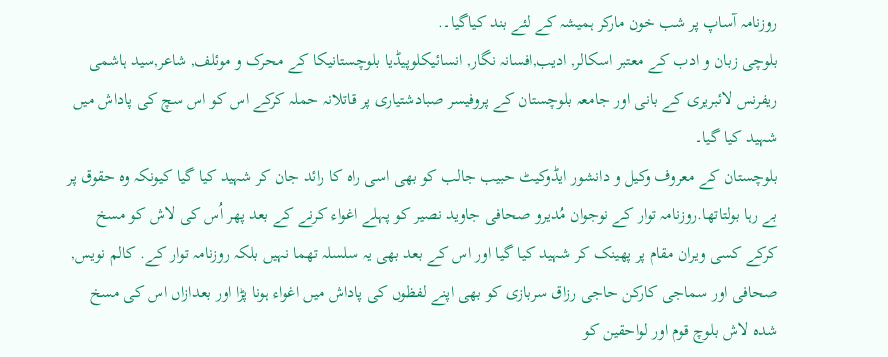روزنامہ آساپ پر شب خون مارکر ہمیشہ کے لئے بند کیاگیا۔.
بلوچی زبان و ادب کے معتبر اسکالر, ادیب,افسانہ نگار, انسائیکلوپیڈیا بلوچستانیکا کے محرک و موئلف, شاعر,سید ہاشمی ریفرنس لائبریری کے بانی اور جامعہ بلوچستان کے پروفیسر صبادشتیاری پر قاتلانہ حملہ کرکے اس کو اس سچ کی پاداش میں شہید کیا گیا۔
بلوچستان کے معروف وکیل و دانشور ایڈوکیٹ حبیب جالب کو بھی اسی راہ کا رائد جان کر شہید کیا گیا کیونکہ وہ حقوق پر بے رہا بولتاتھا.روزنامہ توار کے نوجوان مُدیرو صحافی جاوید نصیر کو پہلے اغواء کرنے کے بعد پھر اُس کی لاش کو مسخ کرکے کسی ویران مقام پر پھینک کر شہید کیا گیا اور اس کے بعد بھی یہ سلسلہ تھما نہیں بلکہ روزنامہ توار کے. کالم نویس, صحافی اور سماجی کارکن حاجی رزاق سربازی کو بھی اپنے لفظوں کی پاداش میں اغواء ہونا پڑا اور بعدازاں اس کی مسخ شدہ لاش بلوچ قوم اور لواحقین کو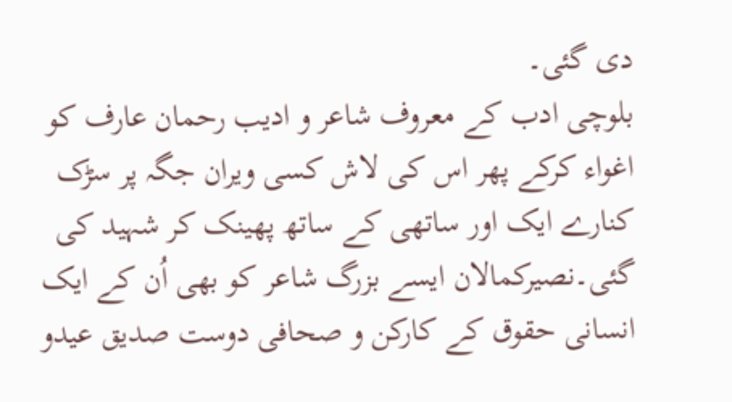دی گئی۔
بلوچی ادب کے معروف شاعر و ادیب رحمان عارف کو اغواء کرکے پھر اس کی لاش کسی ویران جگہ پر سڑک کنارے ایک اور ساتھی کے ساتھ پھینک کر شہید کی گئی۔نصیرکمالان ایسے بزرگ شاعر کو بھی اُن کے ایک انسانی حقوق کے کارکن و صحافی دوست صدیق عیدو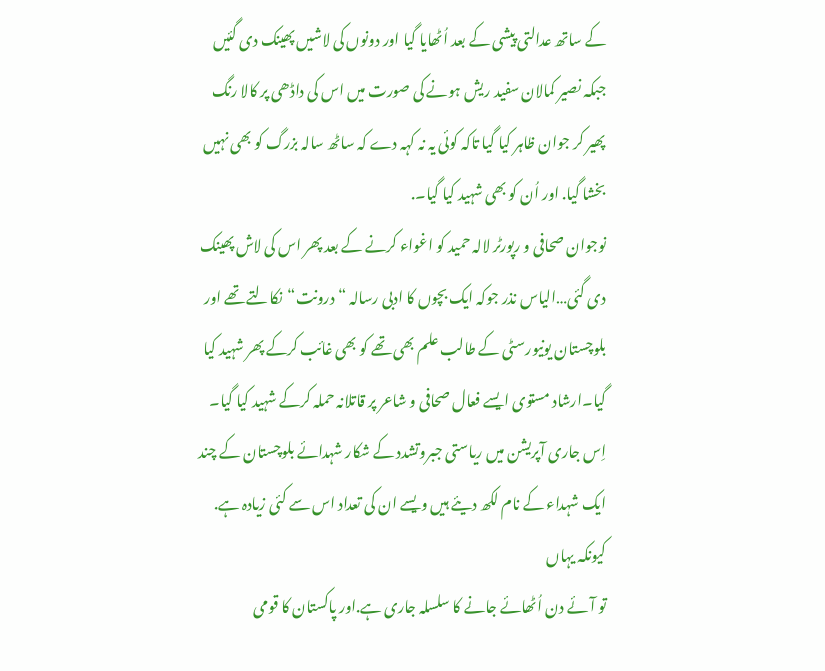کے ساتھ عدالتی پیشی کے بعد اُٹھایا گیا اور دونوں کی لاشیں پھینک دی گئیں جبکہ نصیر کمالان سفید ریش ہونے کی صورت میں اس کی داڈھی پر کالا رنگ پھیر کر جوان ظاہر کیا گیا تاکہ کوئی یہ نہ کہہ دے کہ ساٹھ سالہ بزرگ کو بھی نہیں بخشا گیا. اور اُن کو بھی شہید کیا گیا۔.
نوجوان صحافی و رپورٹر لالہ حمید کو اغواء کرنے کے بعد پھر اس کی لاش پھینک دی گئی…الیاس نذر جوکہ ایک بچوں کا ادبی رسالہ “درونت“نکالتے تھے اور بلوچستان یونیورسٹی کے طالب علم بھی تھے کو بھی غائب کرکے پھر شہید کیا گیا۔ارشاد مستوی ایسے فعال صحافی و شاعر پر قاتلانہ حملہ کرکے شہید کیا گیا۔
اِس جاری آپریشن میں ریاستی جبروتشدد کے شکار شہدائے بلوچستان کے چند ایک شہداء کے نام لکھ دیئے ہیں ویسے ان کی تعداد اس سے کئی زیادہ ہے. کیونکہ یہاں
تو آئے دن اُٹھائے جانے کا سلسلہ جاری ہے.اور پاکستان کا قومی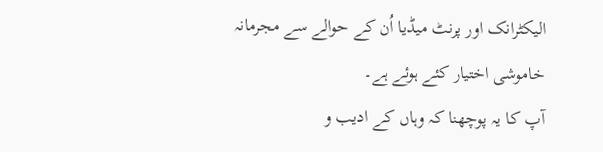الیکٹرانک اور پرنٹ میڈیا اُن کے حوالے سے مجرمانہ خاموشی اختیار کئے ہوئے ہے۔
آپ کا یہ پوچھنا کہ وہاں کے ادیب و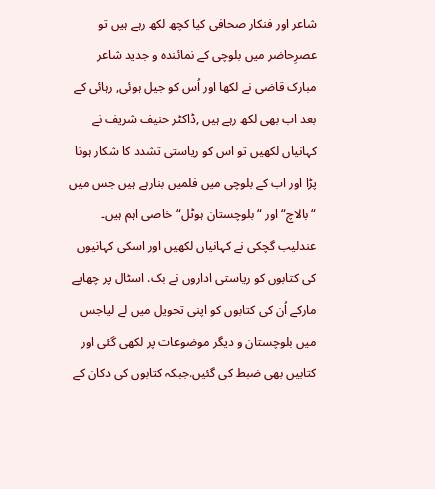شاعر اور فنکار صحافی کیا کچھ لکھ رہے ہیں تو عصرِحاضر میں بلوچی کے نمائندہ و جدید شاعر مبارک قاضی نے لکھا اور اُس کو جیل ہوئی, رہائی کے بعد اب بھی لکھ رہے ہیں ,ڈاکٹر حنیف شریف نے کہانیاں لکھیں تو اس کو ریاستی تشدد کا شکار ہونا پڑا اور اب کے بلوچی میں فلمیں بنارہے ہیں جس میں “بالاچ“اور “بلوچستان ہوٹل“خاصی اہم ہیں۔
عندلیب گچکی نے کہانیاں لکھیں اور اسکی کہانیوں کی کتابوں کو ریاستی اداروں نے بک. اسٹال پر چھاپے مارکے اُن کی کتابوں کو اپنی تحویل میں لے لیاجس میں بلوچستان و دیگر موضوعات پر لکھی گئی اور کتابیں بھی ضبط کی گئیں.جبکہ کتابوں کی دکان کے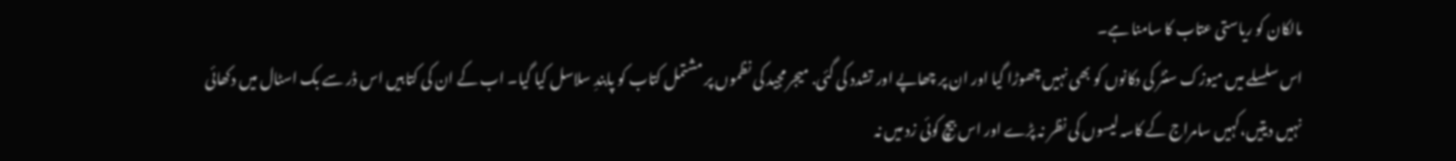مالکان کو ریاستی عتاب کا سامنا ہے۔
اس سلسلے میں میوزک سنٹر کی دکانوں کو بھی نہیں چھوڑا گیا اور ان پر چھاپے اور تشدد کی گئی. میجر مجید کی نظموں پر مشتمل کتاب کو پابندِ سلاسل کیا گیا۔ اب کے ان کی کتابیں اس ڈر سے بک اسٹال میں دکھائی نہیں دیتیں،کہیں سامراج کے کاسہ لیسوں کی نظر نہ پڑے اور اس بیچ کوئی زد میں نہ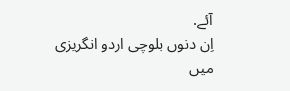آئے.
اِن دنوں بلوچی اردو انگریزی میں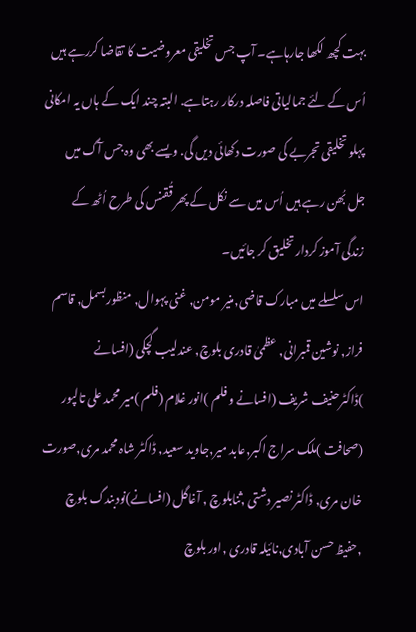بہت کچھ لکھا جارہاہے۔ آپ جس تخلیقی معروضیت کا تقاضا کررہے ہیں اُس کے لئے جمالیاتی فاصلہ درکار رہتاہے. البتہ چند ایک کے ہاں یہ امکانی پہلو تخلیقی تجربے کی صورت دکھائی دیں گی. ویسے بھی وہ جس آگ میں جل بُھن رہے ہیں اُس میں سے نکل کے پھر قُقنس کی طرح اُٹھ کے زندگی آموز کردار تخلیق کر جائیں۔
اس سلسلے میں مبارک قاضی,منیر مومن, غنی پہوال, منظوربسمل, قاسم فراز, نوشین قمبرانی, عظمیٰ قادری بلوچ, عندلیب گچکی (افسانے )ڈاکٹرحنیف شریف (افسانے و فلم )انور غلام (فلم )میر محمد علی تالپور (صحافت )ملک سراج اکبر,عابد میر,جاوید سعید, ڈاکٹر شاہ محمد مری,صورت خان مری, ڈاکٹر نصیر دشتی ,ثنابلوچ , آغاگل (افسانے)نودبندگ بلوچ ,حفیظ حسن آبادی,نائیلہ قادری ,اور بلوچ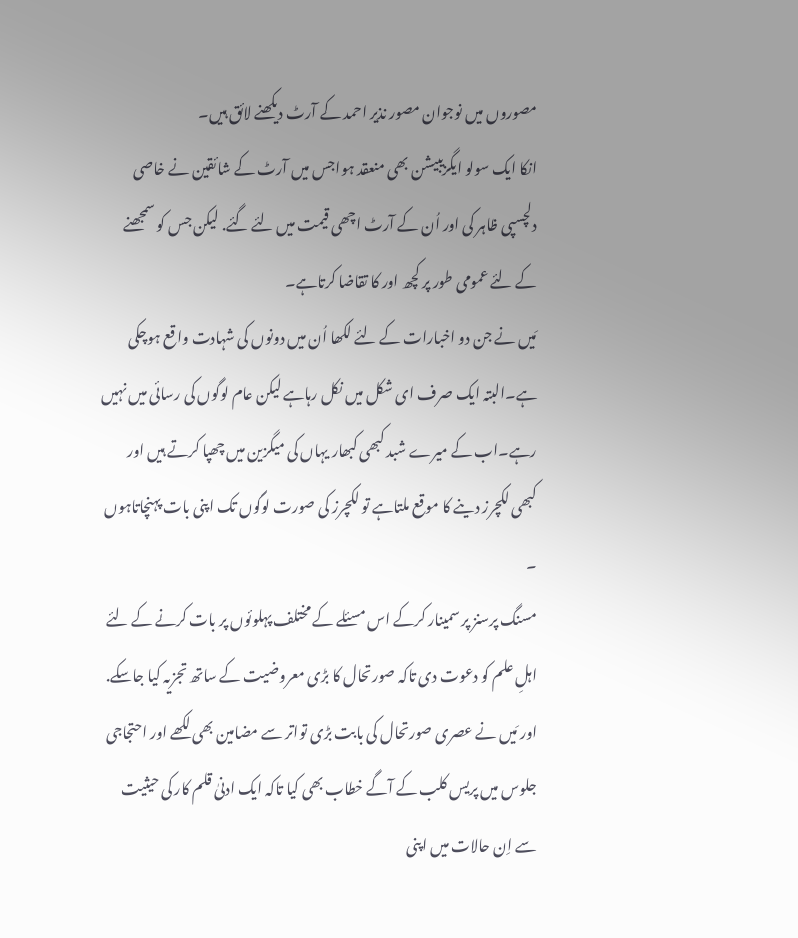مصوروں میں نوجوان مصور نذیر احمد کے آرٹ دیکھنے لائق ہیں۔
انکا ایک سولو ایگزیبیشن بھی منعقد ہواجس میں آرٹ کے شائقین نے خاصی دلچسپی ظاہر کی اور اُن کے آرٹ اچھی قیمت میں لئے گئے. لیکن جس کو سمجھنے کے لئے عمومی طور پر کچھ اور کا تقاضا کرتاہے۔
مَیں نے جن دو اخبارات کے لئے لکھا اُن میں دونوں کی شہادت واقع ہوچکی ہے۔البتہ ایک صرف ای شکل میں نکل رہاہے لیکن عام لوگوں کی رسائی میں نہیں رہے۔اب کے میرے شبد کبھی کبھار یہاں کی میگزین میں چھپا کرتے ہیں اور کبھی لکچرز دینے کا موقع ملتاہے تو لکچرز کی صورت لوگوں تک اپنی بات پہنچاتاہوں ۔
مسنگ پرسنز پر سمینار کرکے اس مسئلے کے مختلف پہلوئوں پر بات کرنے کے لئے اہلِ علم کو دعوت دی تاکہ صورتحال کا بڑی معروضیت کے ساتھ تجزیہ کیا جاسکے. اور مَیں نے عصری صورتحال کی بابت بڑی تواتر سے مضامین بھی لکھے اور احتجاجی جلوس میں پریس کلب کے آگے خطاب بھی کیا تاکہ ایک ادنیٰ قلم کار کی حیثیت سے اِن حالات میں اپنی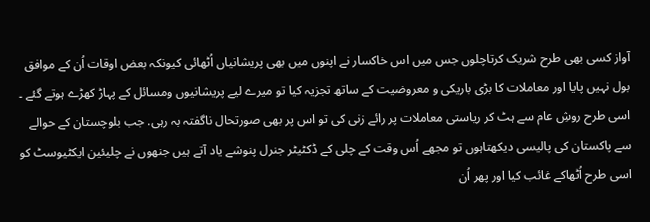آواز کسی بھی طرح شریک کرتاچلوں جس میں اس خاکسار نے اپنوں میں بھی پریشانیاں اُٹھائی کیونکہ بعض اوقات اُن کے موافق بول نہیں پایا اور معاملات کا بڑی باریکی و معروضیت کے ساتھ تجزیہ کیا تو میرے لیے پریشانیوں ومسائل کے پہاڑ کھڑے ہوتے گئے ۔
اسی طرح روشِ عام سے ہٹ کر ریاستی معاملات پر رائے زنی کی تو اس پر بھی صورتحال ناگفتہ بہ رہی. جب بلوچستان کے حوالے سے پاکستان کی پالیسی دیکھتاہوں تو مجھے اُس وقت کے چلی کے ڈکٹیٹر جنرل پنوشے یاد آتے ہیں جنھوں نے چلیئین ایکٹیوسٹ کو اسی طرح اُٹھاکے غائب کیا اور پھر اُن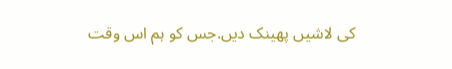کی لاشیں پھینک دیں.جس کو ہم اس وقت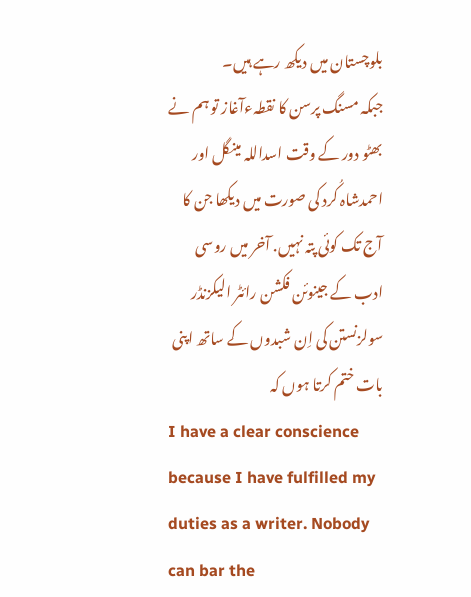بلوچستان میں دیکھ رہے ہیں۔
جبکہ مسنگ پرسن کا نقطہءآغاز تو ہم نے بھٹو دور کے وقت اسداللہ مینگل اور احمدشاہ کُرد کی صورت میں دیکھا جن کا آج تک کوئی پتہ نہیں. آخر میں روسی ادب کے جینوئن فکشن رائٹر الیکزنڈر سولزنستن کی اِن شبدوں کے ساتھ اپنی بات ختم کرتا ہوں کہ
I have a clear conscience because I have fulfilled my duties as a writer. Nobody can bar the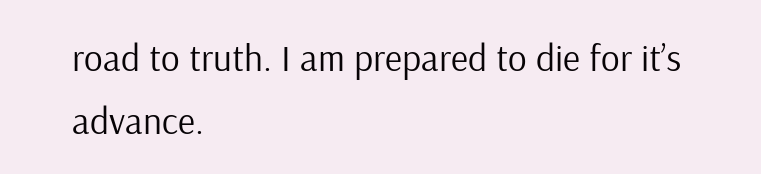road to truth. I am prepared to die for it’s advance.